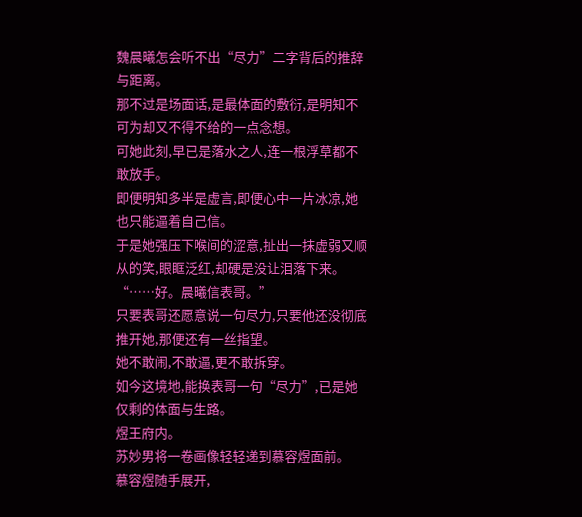魏晨曦怎会听不出“尽力”二字背后的推辞与距离。
那不过是场面话,是最体面的敷衍,是明知不可为却又不得不给的一点念想。
可她此刻,早已是落水之人,连一根浮草都不敢放手。
即便明知多半是虚言,即便心中一片冰凉,她也只能逼着自己信。
于是她强压下喉间的涩意,扯出一抹虚弱又顺从的笑,眼眶泛红,却硬是没让泪落下来。
“……好。晨曦信表哥。”
只要表哥还愿意说一句尽力,只要他还没彻底推开她,那便还有一丝指望。
她不敢闹,不敢逼,更不敢拆穿。
如今这境地,能换表哥一句“尽力”,已是她仅剩的体面与生路。
煜王府内。
苏妙男将一卷画像轻轻递到慕容煜面前。
慕容煜随手展开,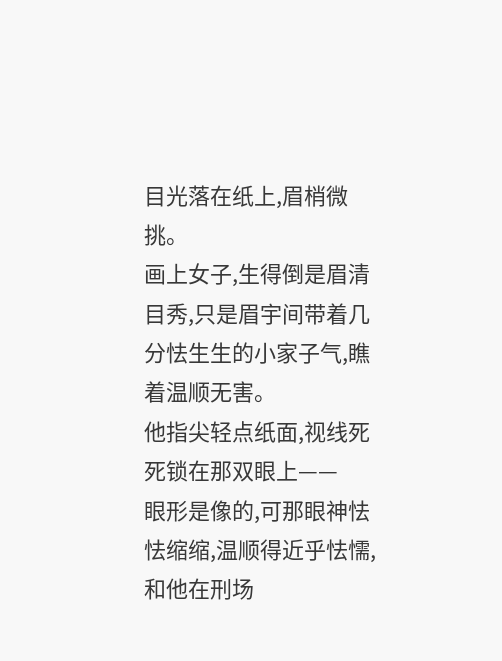目光落在纸上,眉梢微挑。
画上女子,生得倒是眉清目秀,只是眉宇间带着几分怯生生的小家子气,瞧着温顺无害。
他指尖轻点纸面,视线死死锁在那双眼上——
眼形是像的,可那眼神怯怯缩缩,温顺得近乎怯懦,和他在刑场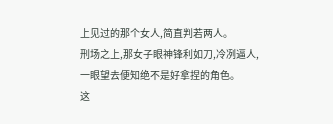上见过的那个女人,简直判若两人。
刑场之上,那女子眼神锋利如刀,冷冽逼人,一眼望去便知绝不是好拿捏的角色。
这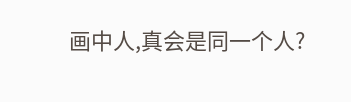画中人,真会是同一个人?